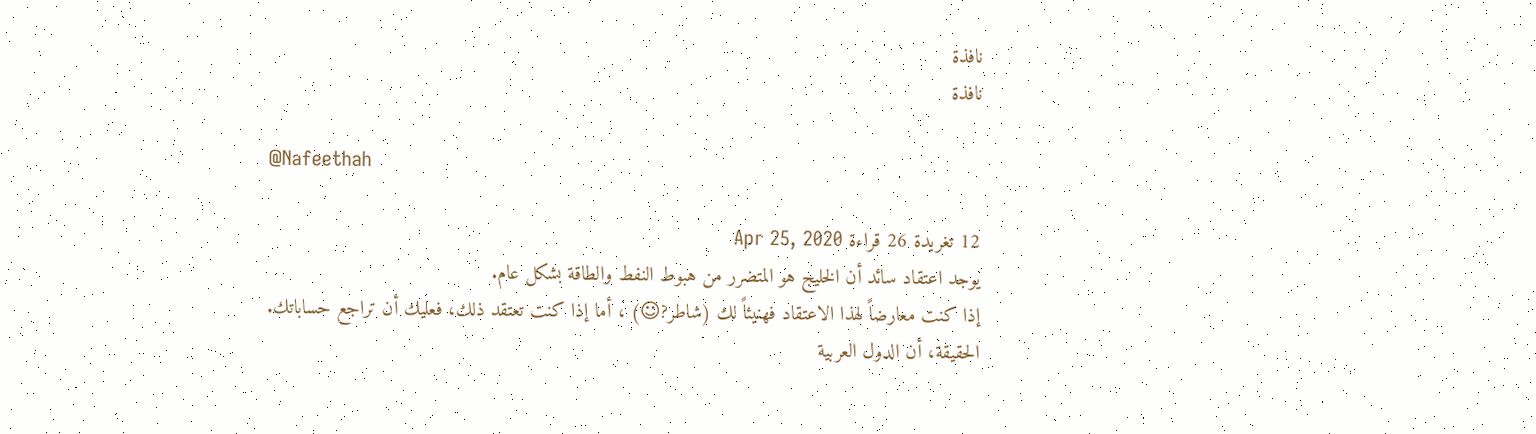نافذة
نافذة

@Nafeethah

12 تغريدة 26 قراءة Apr 25, 2020
يوجد اعتقاد سائد أن الخليج هو المتضرر من هبوط النفط والطاقة بشكل عام.
إذا كنت معارضاً لهذا الاعتقاد فهنيئاً لك (شاطر?☺) ، أما إذا كنت تعتقد ذلك، فعليك أن تراجع حساباتك.
الحقيقة، أن الدول العربية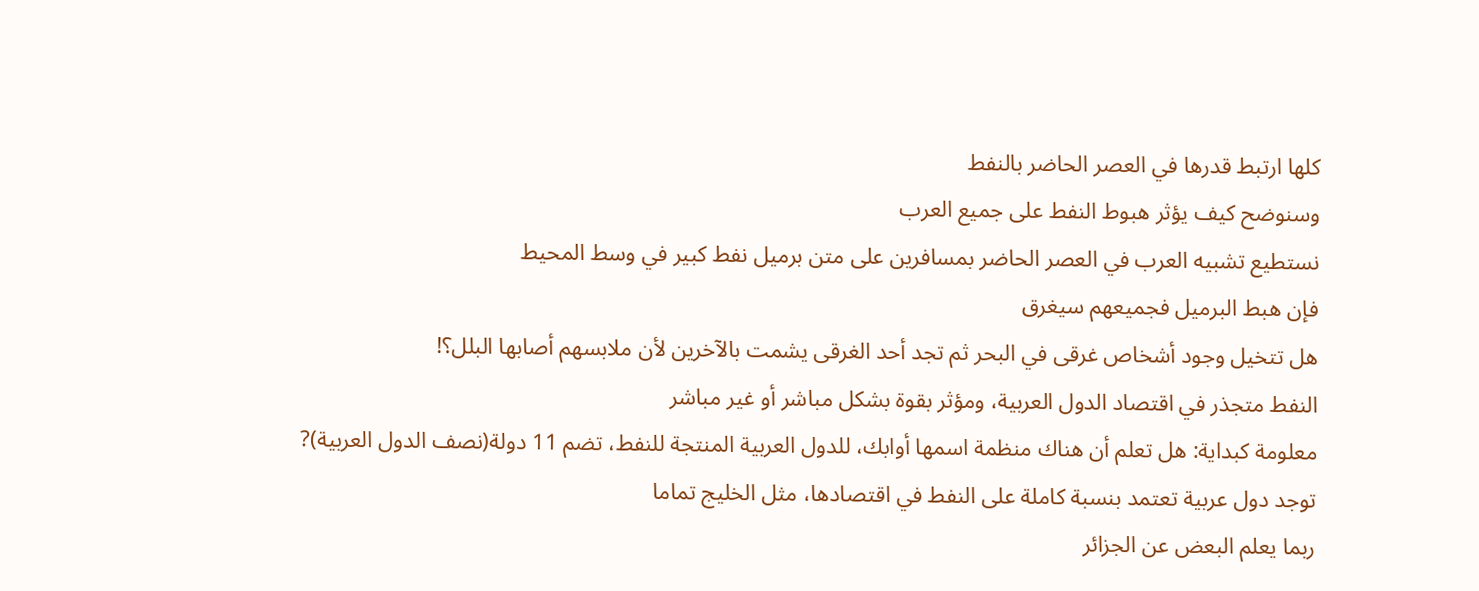كلها ارتبط قدرها في العصر الحاضر بالنفط
وسنوضح كيف يؤثر هبوط النفط على جميع العرب
نستطيع تشبيه العرب في العصر الحاضر بمسافرين على متن برميل نفط كبير في وسط المحيط
فإن هبط البرميل فجميعهم سيغرق
هل تتخيل وجود أشخاص غرقى في البحر ثم تجد أحد الغرقى يشمت بالآخرين لأن ملابسهم أصابها البلل؟!
النفط متجذر في اقتصاد الدول العربية، ومؤثر بقوة بشكل مباشر أو غير مباشر
معلومة كبداية: هل تعلم أن هناك منظمة اسمها أوابك، للدول العربية المنتجة للنفط، تضم 11 دولة(نصف الدول العربية)?
توجد دول عربية تعتمد بنسبة كاملة على النفط في اقتصادها، مثل الخليج تماما
ربما يعلم البعض عن الجزائر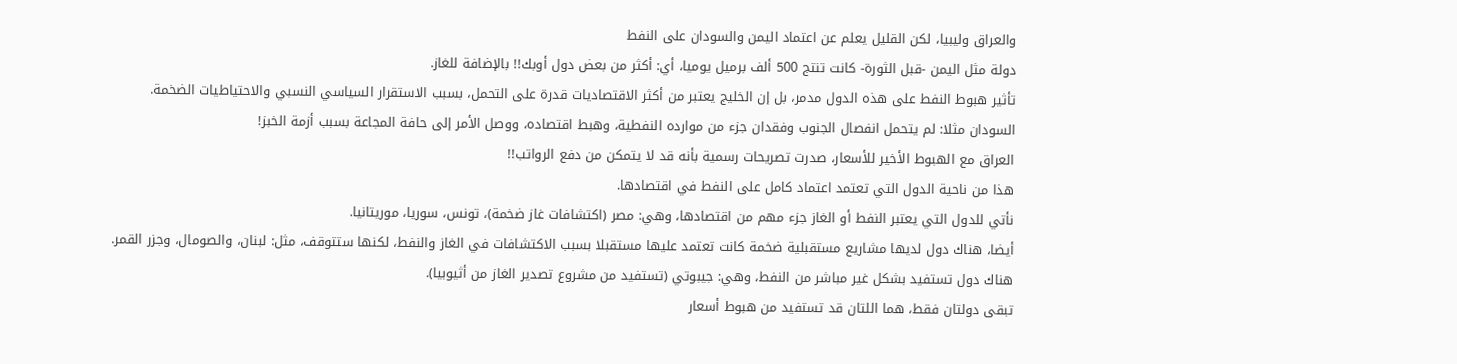والعراق وليبيا، لكن القليل يعلم عن اعتماد اليمن والسودان على النفط
دولة مثل اليمن -قبل الثورة- كانت تنتج 500 ألف برميل يوميا، أي: أكثر من بعض دول أوبك!! بالإضافة للغاز.
تأثير هبوط النفط على هذه الدول مدمر، بل إن الخليج يعتبر من أكثر الاقتصاديات قدرة على التحمل، بسبب الاستقرار السياسي النسبي والاحتياطيات الضخمة.
السودان مثلا: لم يتحمل انفصال الجنوب وفقدان جزء من موارده النفطية، وهبط اقتصاده، ووصل الأمر إلى حافة المجاعة بسبب أزمة الخبز!
العراق مع الهبوط الأخير للأسعار، صدرت تصريحات رسمية بأنه قد لا يتمكن من دفع الرواتب!!
هذا من ناحية الدول التي تعتمد اعتماد كامل على النفط في اقتصادها.
نأتي للدول التي يعتبر النفط أو الغاز جزء مهم من اقتصادها، وهي: مصر (اكتشافات غاز ضخمة)، تونس، سوريا، موريتانيا.
أيضا، هناك دول لديها مشاريع مستقبلية ضخمة كانت تعتمد عليها مستقبلا بسبب الاكتشافات في الغاز والنفط، لكنها ستتوقف، مثل: لبنان، والصومال، وجزر القمر.
هناك دول تستفيد بشكل غير مباشر من النفط، وهي: جيبوتي (تستفيد من مشروع تصدير الغاز من أثيوبيا).
تبقى دولتان فقط، هما اللتان قد تستفيد من هبوط أسعار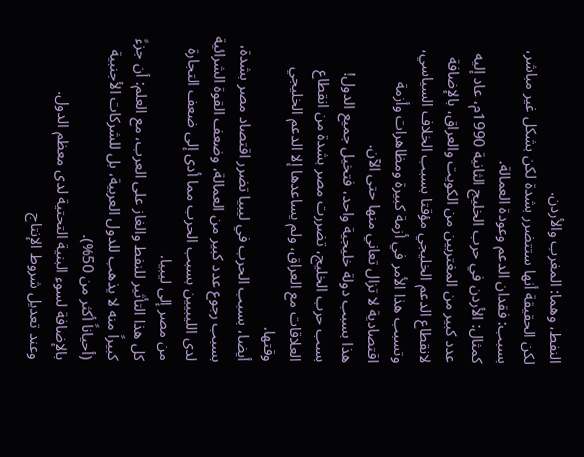النفط، وهما: المغرب والأردن.
لكن الحقيقة أنها ستتضرر بشدة لكن بشكل غير مباشر، بسبب: فقدان الدعم وعودة العمالة.
كمثال: الأردن في حرب الخليج الثانية 1990م، عاد إليه عدد كبير من المغتربين من الكويت والعراق، بالإضافة لانقطاع الدعم الخليجي مؤقتا بسبب الخلاف السياسي، وتسبب هذا الأمر في أزمة كبيرة ومظاهرات وأزمة اقتصادية لا تزال تعاني منها حتى الآن.
هذا بسبب دولة خليجية واحد، فتخيل جميع الدول!
بسب حرب الخليج، تضررت مصر بشدة من انقطاع العلاقات مع العراق، ولم يساعدها إلا الدعم الخليجي وقتها.
أيضا، بسبب الحرب في ليبيا تضرر اقتصاد مصر بشدة، بسبب رجوع عدد كبير من العمالة، وضعف القوة الشرائية لدى الليبيين بسبب الحرب مما أدى إلى ضعف التجارة من مصر إلى ليبيا.
كل هذا التأثير للنفط والغاز على العرب، مع العلم: أن جزءً كبيراً منه لا يذهب للدول العربية، بل للشركات الأجنبية (أحياناً أكثر من 50%).
بالإضافة لسوء البنية التحتية لدى معظم الدول.
وعند تعديل شروط الإنتاج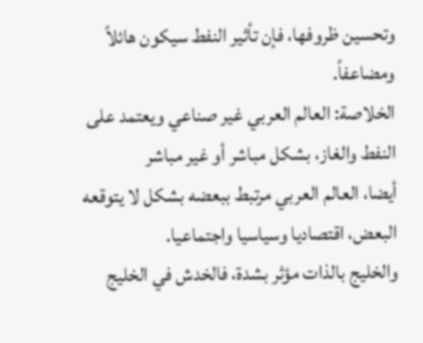وتحسين ظروفها، فإن تأثير النفط سيكون هائلاً ومضاعفاً.
الخلاصة: العالم العربي غير صناعي ويعتمد على النفط والغاز، بشكل مباشر أو غير مباشر
أيضا، العالم العربي مرتبط ببعضه بشكل لا يتوقعه البعض، اقتصاديا وسياسيا واجتماعيا.
والخليج بالذات مؤثر بشدة، فالخدش في الخليج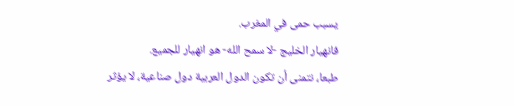يسبب حمى في المغرب.
فانهيار الخليج -لا سمح الله- هو انهيار للجميع.
طبعا، نتمنى أن تكون الدول العربية دول صناعية، لا يؤثر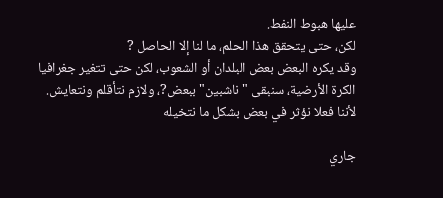عليها هبوط النفط.
لكن، حتى يتحقق هذا الحلم، ما لنا إلا الحاصل ?
وقد يكره البعض بعض البلدان أو الشعوب، لكن حتى تتغير جغرافيا الكرة الأرضية، سنبقى "ناشبين" ببعض?، ولازم نتأقلم ونتعايش.
لأننا فعلا نؤثر في بعض بشكل ما نتخيله

جاري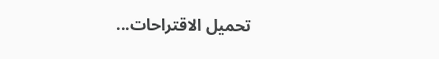تحميل الاقتراحات...